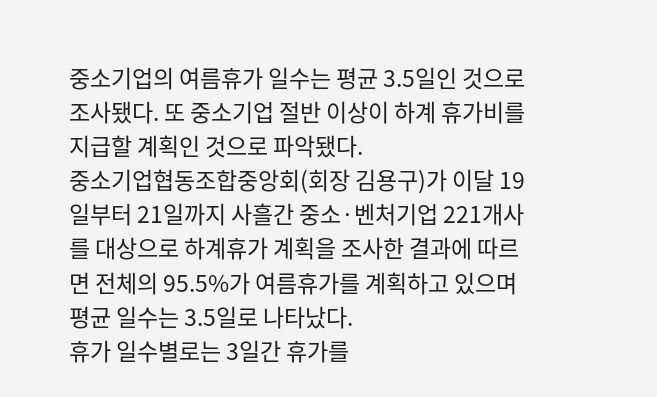중소기업의 여름휴가 일수는 평균 3.5일인 것으로 조사됐다. 또 중소기업 절반 이상이 하계 휴가비를 지급할 계획인 것으로 파악됐다.
중소기업협동조합중앙회(회장 김용구)가 이달 19일부터 21일까지 사흘간 중소·벤처기업 221개사를 대상으로 하계휴가 계획을 조사한 결과에 따르면 전체의 95.5%가 여름휴가를 계획하고 있으며 평균 일수는 3.5일로 나타났다.
휴가 일수별로는 3일간 휴가를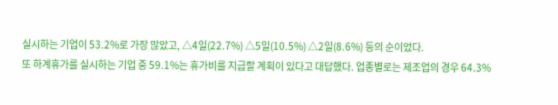실시하는 기업이 53.2%로 가장 많았고, △4일(22.7%) △5일(10.5%) △2일(8.6%) 등의 순이었다.
또 하계휴가를 실시하는 기업 중 59.1%는 휴가비를 지급할 계획이 있다고 대답했다. 업종별로는 제조업의 경우 64.3%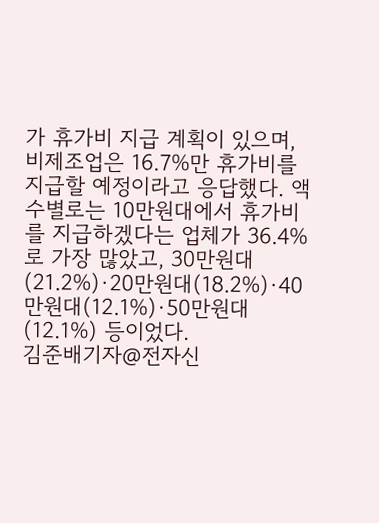가 휴가비 지급 계획이 있으며, 비제조업은 16.7%만 휴가비를 지급할 예정이라고 응답했다. 액수별로는 10만원대에서 휴가비를 지급하겠다는 업체가 36.4%로 가장 많았고, 30만원대(21.2%)·20만원대(18.2%)·40만원대(12.1%)·50만원대(12.1%) 등이었다.
김준배기자@전자신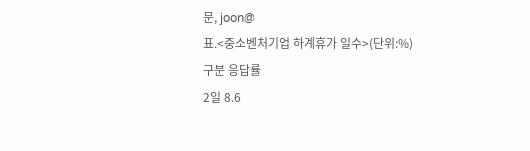문, joon@
표.<중소벤처기업 하계휴가 일수>(단위:%)
구분 응답률
2일 8.6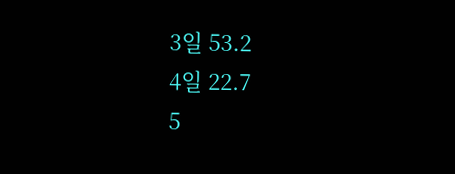3일 53.2
4일 22.7
5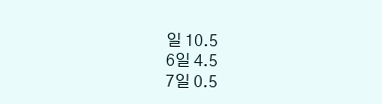일 10.5
6일 4.5
7일 0.5